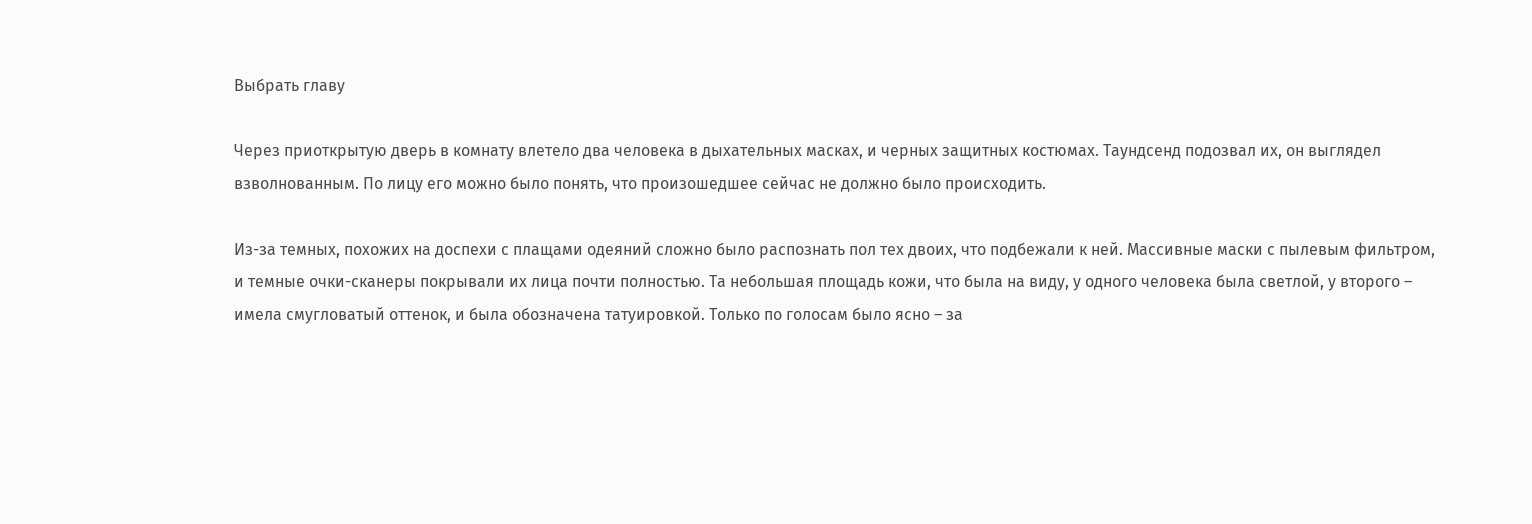Выбрать главу

Через приоткрытую дверь в комнату влетело два человека в дыхательных масках, и черных защитных костюмах. Таундсенд подозвал их, он выглядел взволнованным. По лицу его можно было понять, что произошедшее сейчас не должно было происходить.

Из-за темных, похожих на доспехи с плащами одеяний сложно было распознать пол тех двоих, что подбежали к ней. Массивные маски с пылевым фильтром, и темные очки-сканеры покрывали их лица почти полностью. Та небольшая площадь кожи, что была на виду, у одного человека была светлой, у второго – имела смугловатый оттенок, и была обозначена татуировкой. Только по голосам было ясно – за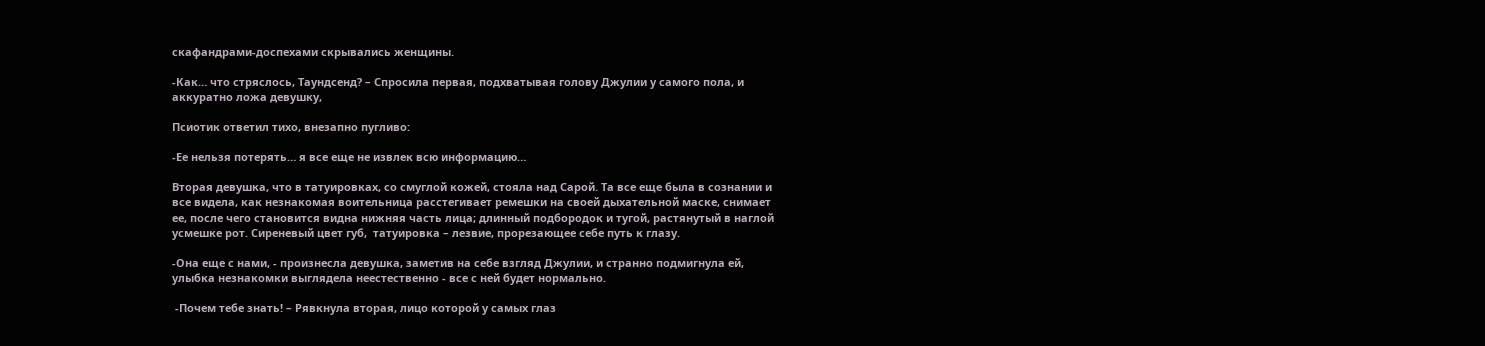скафандрами-доспехами скрывались женщины.

-Как… что стряслось, Таундсенд? – Спросила первая, подхватывая голову Джулии у самого пола, и аккуратно ложа девушку,

Псиотик ответил тихо, внезапно пугливо:

-Ее нельзя потерять… я все еще не извлек всю информацию…

Вторая девушка, что в татуировках, со смуглой кожей, стояла над Сарой. Та все еще была в сознании и все видела, как незнакомая воительница расстегивает ремешки на своей дыхательной маске, снимает ее, после чего становится видна нижняя часть лица; длинный подбородок и тугой, растянутый в наглой  усмешке рот. Сиреневый цвет губ,  татуировка – лезвие, прорезающее себе путь к глазу.

-Она еще с нами, - произнесла девушка, заметив на себе взгляд Джулии, и странно подмигнула ей, улыбка незнакомки выглядела неестественно - все с ней будет нормально.

 -Почем тебе знать! – Рявкнула вторая, лицо которой у самых глаз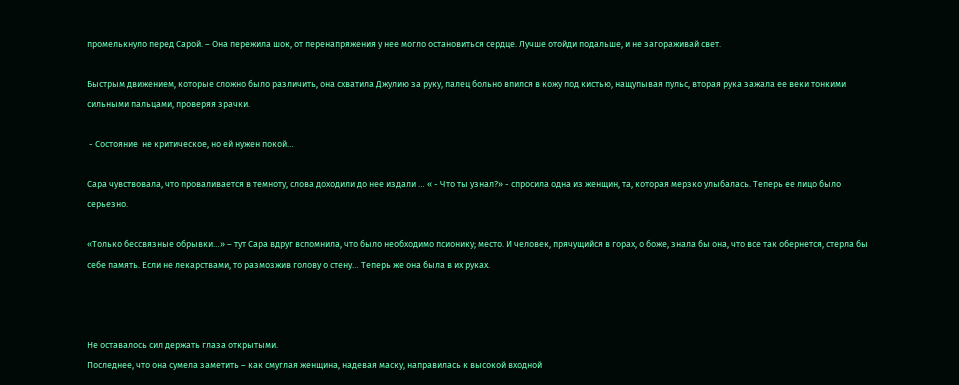промелькнуло перед Сарой. – Она пережила шок, от перенапряжения у нее могло остановиться сердце. Лучше отойди подальше, и не загораживай свет.

Быстрым движением, которые сложно было различить, она схватила Джулию за руку, палец больно впился в кожу под кистью, нащупывая пульс, вторая рука зажала ее веки тонкими сильными пальцами, проверяя зрачки.

 - Состояние  не критическое, но ей нужен покой…

Сара чувствовала, что проваливается в темноту, слова доходили до нее издали … « - Что ты узнал?» - спросила одна из женщин, та, которая мерзко улыбалась. Теперь ее лицо было серьезно.

«Только бессвязные обрывки…» – тут Сара вдруг вспомнила, что было необходимо псионику; место. И человек, прячущийся в горах, о боже, знала бы она, что все так обернется, стерла бы себе память. Если не лекарствами, то размозжив голову о стену… Теперь же она была в их руках.



Не оставалось сил держать глаза открытыми.
Последнее, что она сумела заметить – как смуглая женщина, надевая маску, направилась к высокой входной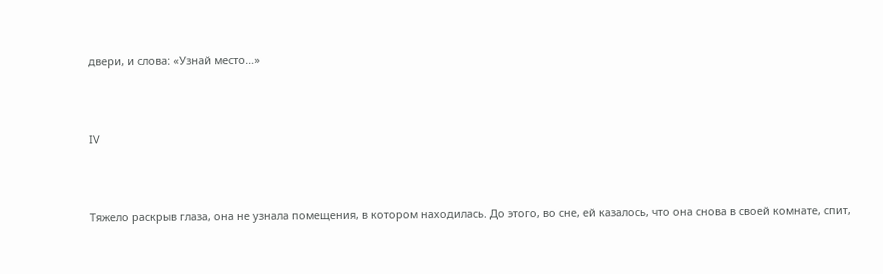двери, и слова: «Узнай место…»



IV



Тяжело раскрыв глаза, она не узнала помещения, в котором находилась. До этого, во сне, ей казалось, что она снова в своей комнате, спит,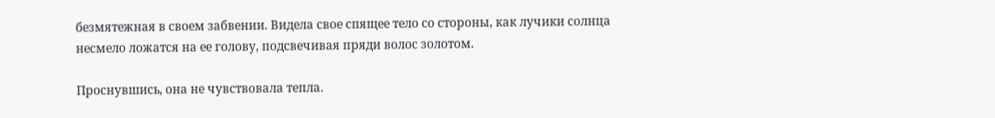безмятежная в своем забвении. Видела свое спящее тело со стороны, как лучики солнца несмело ложатся на ее голову, подсвечивая пряди волос золотом.

Проснувшись, она не чувствовала тепла.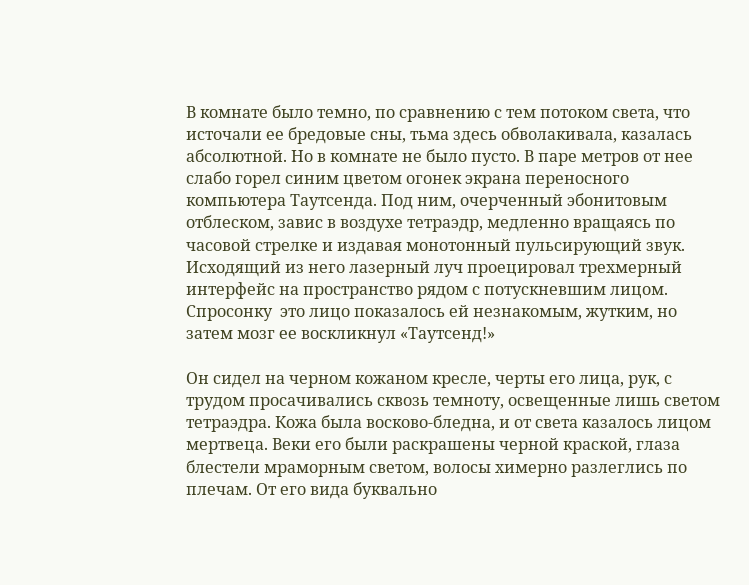В комнате было темно, по сравнению с тем потоком света, что источали ее бредовые сны, тьма здесь обволакивала, казалась абсолютной. Но в комнате не было пусто. В паре метров от нее слабо горел синим цветом огонек экрана переносного компьютера Таутсенда. Под ним, очерченный эбонитовым отблеском, завис в воздухе тетраэдр, медленно вращаясь по часовой стрелке и издавая монотонный пульсирующий звук. Исходящий из него лазерный луч проецировал трехмерный интерфейс на пространство рядом с потускневшим лицом. Спросонку  это лицо показалось ей незнакомым, жутким, но затем мозг ее воскликнул «Таутсенд!»

Он сидел на черном кожаном кресле, черты его лица, рук, с трудом просачивались сквозь темноту, освещенные лишь светом тетраэдра. Кожа была восково-бледна, и от света казалось лицом мертвеца. Веки его были раскрашены черной краской, глаза блестели мраморным светом, волосы химерно разлеглись по плечам. От его вида буквально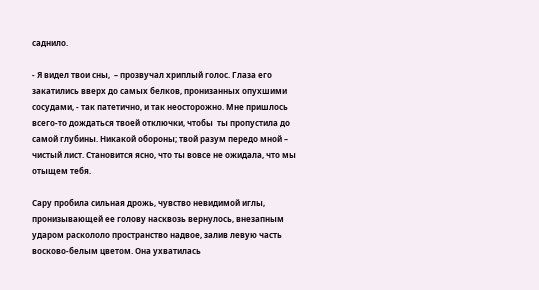саднило.

- Я видел твои сны,  – прозвучал хриплый голос. Глаза его закатились вверх до самых белков, пронизанных опухшими сосудами, - так патетично, и так неосторожно. Мне пришлось всего-то дождаться твоей отключки, чтобы  ты пропустила до самой глубины. Никакой обороны; твой разум передо мной – чистый лист. Становится ясно, что ты вовсе не ожидала, что мы отыщем тебя.

Сару пробила сильная дрожь, чувство невидимой иглы, пронизывающей ее голову насквозь вернулось, внезапным ударом раскололо пространство надвое, залив левую часть восково-белым цветом. Она ухватилась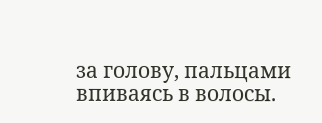за голову, пальцами впиваясь в волосы.